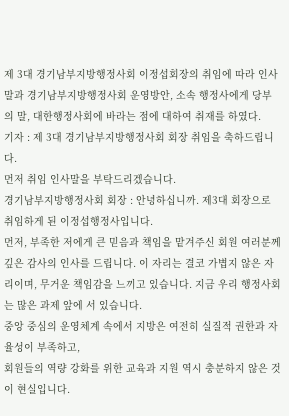제 3대 경기남부지방행정사회 이정섭회장의 취임에 따라 인사말과 경기남부지방행정사회 운영방안, 소속 행정사에게 당부의 말, 대한행정사회에 바라는 점에 대하여 취재를 하였다.
기자 : 제 3대 경기남부지방행정사회 회장 취임을 축하드립니다.
먼저 취임 인사말을 부탁드리겠습니다.
경기남부지방행정사회 회장 : 안녕하십니까. 제3대 회장으로 취임하게 된 이정섭행정사입니다.
먼저, 부족한 저에게 큰 믿음과 책임을 맡겨주신 회원 여러분께 깊은 감사의 인사를 드립니다. 이 자리는 결코 가볍지 않은 자리이며, 무거운 책임감을 느끼고 있습니다. 지금 우리 행정사회는 많은 과제 앞에 서 있습니다.
중앙 중심의 운영체계 속에서 지방은 여전히 실질적 권한과 자율성이 부족하고,
회원들의 역량 강화를 위한 교육과 지원 역시 충분하지 않은 것이 현실입니다.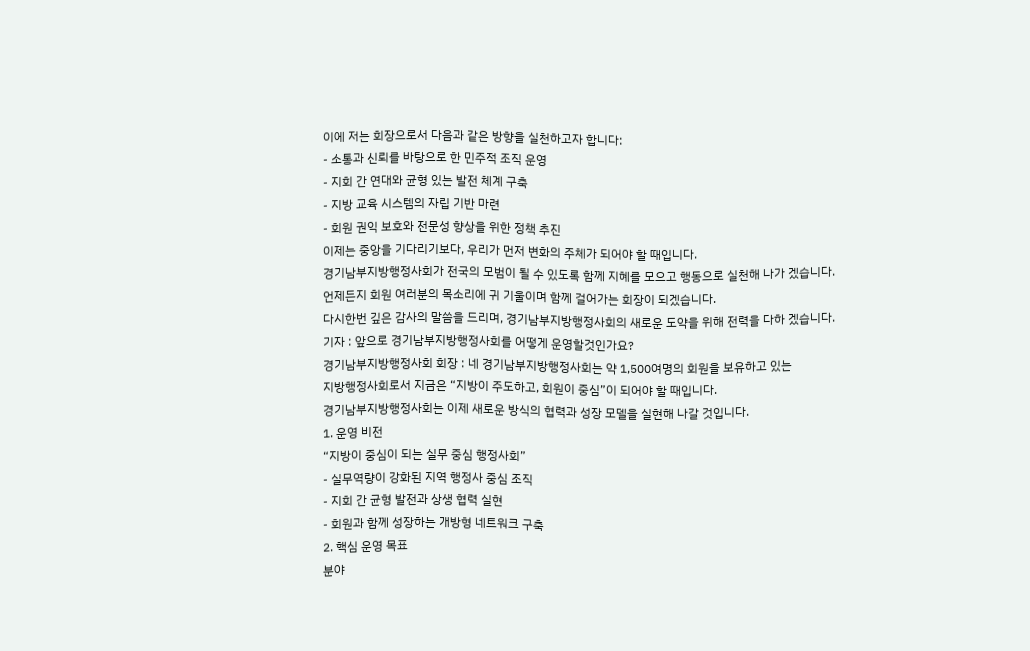이에 저는 회장으로서 다음과 같은 방향을 실천하고자 합니다:
- 소통과 신뢰를 바탕으로 한 민주적 조직 운영
- 지회 간 연대와 균형 있는 발전 체계 구축
- 지방 교육 시스템의 자립 기반 마련
- 회원 권익 보호와 전문성 향상을 위한 정책 추진
이제는 중앙을 기다리기보다, 우리가 먼저 변화의 주체가 되어야 할 때입니다.
경기남부지방행정사회가 전국의 모범이 될 수 있도록 함께 지혜를 모으고 행동으로 실천해 나가 겠습니다.
언제든지 회원 여러분의 목소리에 귀 기울이며 함께 걸어가는 회장이 되겠습니다.
다시한번 깊은 감사의 말씀을 드리며, 경기남부지방행정사회의 새로운 도약을 위해 전력을 다하 겠습니다.
기자 : 앞으로 경기남부지방행정사회를 어떻게 운영할것인가요?
경기남부지방행정사회 회장 : 네 경기남부지방행정사회는 약 1,500여명의 회원을 보유하고 있는
지방행정사회로서 지금은 “지방이 주도하고, 회원이 중심”이 되어야 할 때입니다.
경기남부지방행정사회는 이제 새로운 방식의 협력과 성장 모델을 실현해 나갈 것입니다.
1. 운영 비전
“지방이 중심이 되는 실무 중심 행정사회”
- 실무역량이 강화된 지역 행정사 중심 조직
- 지회 간 균형 발전과 상생 협력 실현
- 회원과 함께 성장하는 개방형 네트워크 구축
2. 핵심 운영 목표
분야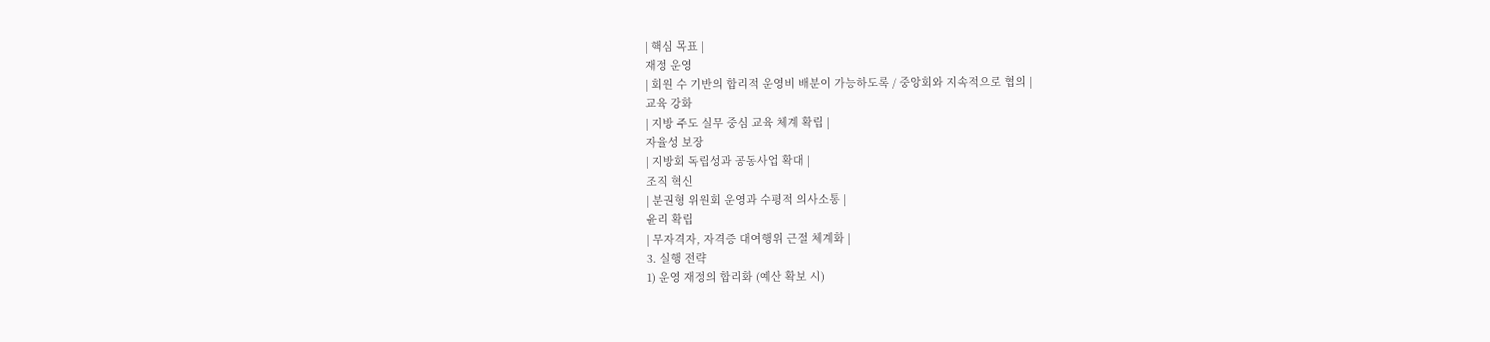| 핵심 목표 |
재정 운영
| 회원 수 기반의 합리적 운영비 배분이 가능하도록 / 중앙회와 지속적으로 협의 |
교육 강화
| 지방 주도 실무 중심 교육 체계 확립 |
자율성 보장
| 지방회 독립성과 공동사업 확대 |
조직 혁신
| 분권형 위원회 운영과 수평적 의사소통 |
윤리 확립
| 무자격자, 자격증 대여행위 근절 체계화 |
3. 실행 전략
1) 운영 재정의 합리화 (예산 확보 시)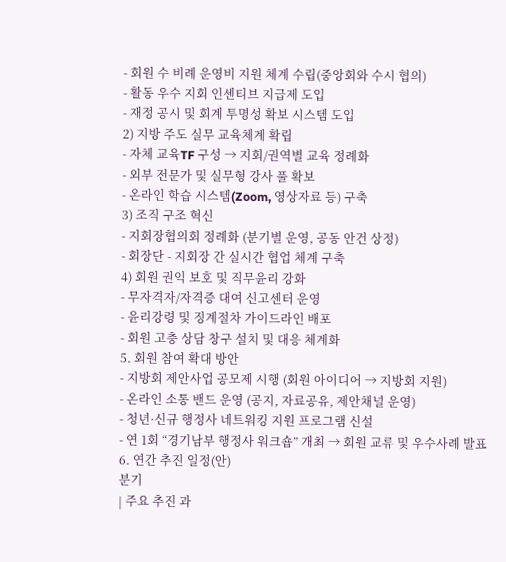- 회원 수 비례 운영비 지원 체계 수립(중앙회와 수시 협의)
- 활동 우수 지회 인센티브 지급제 도입
- 재정 공시 및 회계 투명성 확보 시스템 도입
2) 지방 주도 실무 교육체계 확립
- 자체 교육TF 구성 → 지회/권역별 교육 정례화
- 외부 전문가 및 실무형 강사 풀 확보
- 온라인 학습 시스템(Zoom, 영상자료 등) 구축
3) 조직 구조 혁신
- 지회장협의회 정례화 (분기별 운영, 공동 안건 상정)
- 회장단 - 지회장 간 실시간 협업 체계 구축
4) 회원 권익 보호 및 직무윤리 강화
- 무자격자/자격증 대여 신고센터 운영
- 윤리강령 및 징계절차 가이드라인 배포
- 회원 고충 상담 창구 설치 및 대응 체계화
5. 회원 참여 확대 방안
- 지방회 제안사업 공모제 시행 (회원 아이디어 → 지방회 지원)
- 온라인 소통 밴드 운영 (공지, 자료공유, 제안채널 운영)
- 청년·신규 행정사 네트워킹 지원 프로그램 신설
- 연 1회 “경기남부 행정사 워크숍” 개최 → 회원 교류 및 우수사례 발표
6. 연간 추진 일정(안)
분기
| 주요 추진 과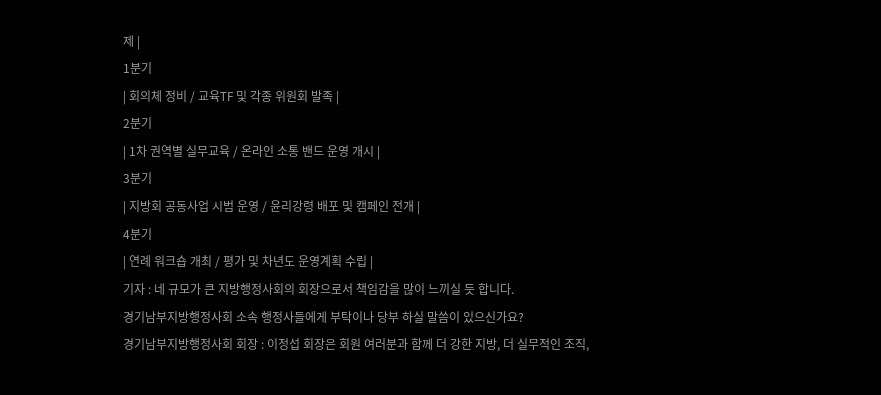제 |
1분기
| 회의체 정비 / 교육TF 및 각종 위원회 발족 |
2분기
| 1차 권역별 실무교육 / 온라인 소통 밴드 운영 개시 |
3분기
| 지방회 공동사업 시범 운영 / 윤리강령 배포 및 캠페인 전개 |
4분기
| 연례 워크숍 개최 / 평가 및 차년도 운영계획 수립 |
기자 : 네 규모가 큰 지방행정사회의 회장으로서 책임감을 많이 느끼실 듯 합니다.
경기남부지방행정사회 소속 행정사들에게 부탁이나 당부 하실 말씀이 있으신가요?
경기남부지방행정사회 회장 : 이정섭 회장은 회원 여러분과 함께 더 강한 지방, 더 실무적인 조직,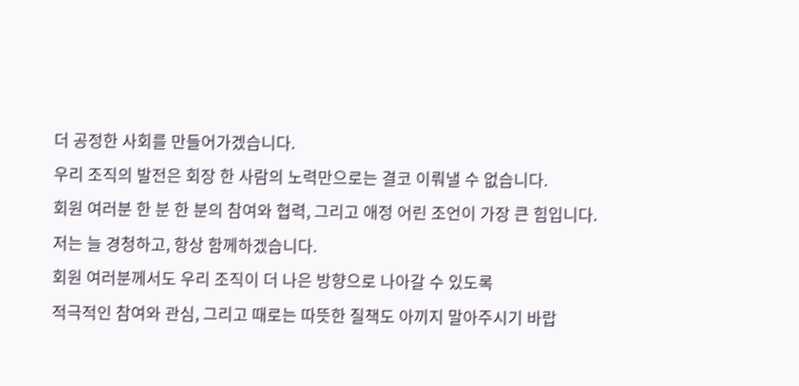더 공정한 사회를 만들어가겠습니다.
우리 조직의 발전은 회장 한 사람의 노력만으로는 결코 이뤄낼 수 없습니다.
회원 여러분 한 분 한 분의 참여와 협력, 그리고 애정 어린 조언이 가장 큰 힘입니다.
저는 늘 경청하고, 항상 함께하겠습니다.
회원 여러분께서도 우리 조직이 더 나은 방향으로 나아갈 수 있도록
적극적인 참여와 관심, 그리고 때로는 따뜻한 질책도 아끼지 말아주시기 바랍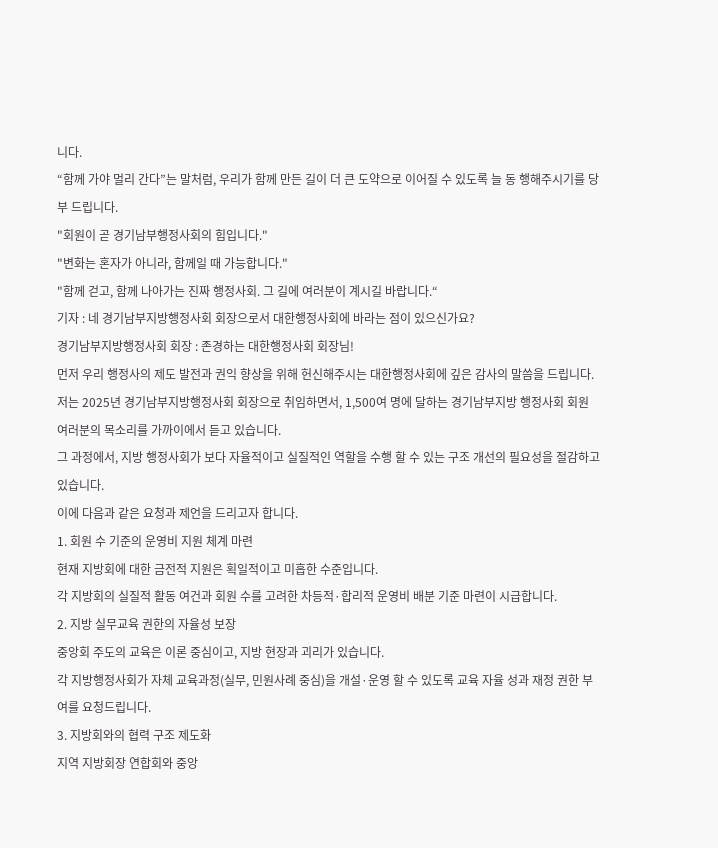니다.
“함께 가야 멀리 간다”는 말처럼, 우리가 함께 만든 길이 더 큰 도약으로 이어질 수 있도록 늘 동 행해주시기를 당부 드립니다.
"회원이 곧 경기남부행정사회의 힘입니다."
"변화는 혼자가 아니라, 함께일 때 가능합니다."
"함께 걷고, 함께 나아가는 진짜 행정사회. 그 길에 여러분이 계시길 바랍니다.“
기자 : 네 경기남부지방행정사회 회장으로서 대한행정사회에 바라는 점이 있으신가요?
경기남부지방행정사회 회장 : 존경하는 대한행정사회 회장님!
먼저 우리 행정사의 제도 발전과 권익 향상을 위해 헌신해주시는 대한행정사회에 깊은 감사의 말씀을 드립니다.
저는 2025년 경기남부지방행정사회 회장으로 취임하면서, 1,500여 명에 달하는 경기남부지방 행정사회 회원 여러분의 목소리를 가까이에서 듣고 있습니다.
그 과정에서, 지방 행정사회가 보다 자율적이고 실질적인 역할을 수행 할 수 있는 구조 개선의 필요성을 절감하고 있습니다.
이에 다음과 같은 요청과 제언을 드리고자 합니다.
1. 회원 수 기준의 운영비 지원 체계 마련
현재 지방회에 대한 금전적 지원은 획일적이고 미흡한 수준입니다.
각 지방회의 실질적 활동 여건과 회원 수를 고려한 차등적·합리적 운영비 배분 기준 마련이 시급합니다.
2. 지방 실무교육 권한의 자율성 보장
중앙회 주도의 교육은 이론 중심이고, 지방 현장과 괴리가 있습니다.
각 지방행정사회가 자체 교육과정(실무, 민원사례 중심)을 개설·운영 할 수 있도록 교육 자율 성과 재정 권한 부여를 요청드립니다.
3. 지방회와의 협력 구조 제도화
지역 지방회장 연합회와 중앙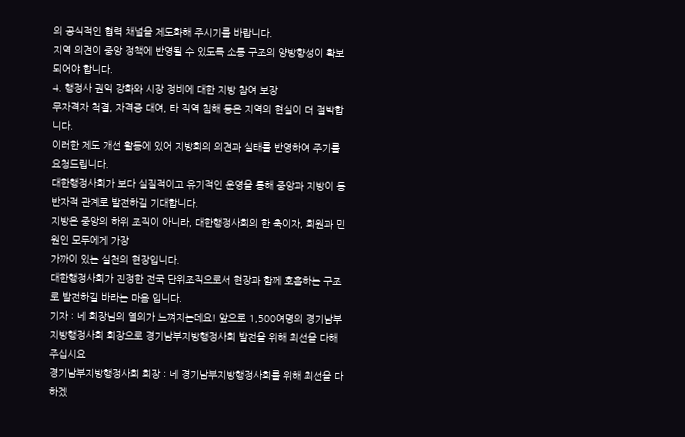의 공식적인 협력 채널을 제도화해 주시기를 바랍니다.
지역 의견이 중앙 정책에 반영될 수 있도록 소통 구조의 양방향성이 확보되어야 합니다.
4. 행정사 권익 강화와 시장 정비에 대한 지방 참여 보장
무자격자 척결, 자격증 대여, 타 직역 침해 등은 지역의 현실이 더 절박합니다.
이러한 제도 개선 활동에 있어 지방회의 의견과 실태를 반영하여 주기를 요청드립니다.
대한행정사회가 보다 실질적이고 유기적인 운영을 통해 중앙과 지방이 동반자적 관계로 발전하길 기대합니다.
지방은 중앙의 하위 조직이 아니라, 대한행정사회의 한 축이자, 회원과 민원인 모두에게 가장
가까이 있는 실천의 현장입니다.
대한행정사회가 진정한 전국 단위조직으로서 현장과 함께 호흡하는 구조로 발전하길 바라는 마음 입니다.
기자 : 네 회장님의 열의가 느껴지는데요! 앞으로 1,500여명의 경기남부지방행정사회 회장으로 경기남부지방행정사회 발전을 위해 최선을 다해 주십시요
경기남부지방행정사회 회장 : 네 경기남부지방행정사회를 위해 최선을 다하겠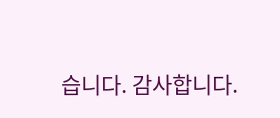습니다. 감사합니다.